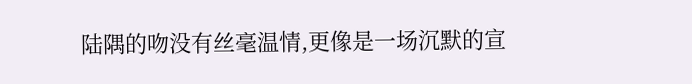陆隅的吻没有丝毫温情,更像是一场沉默的宣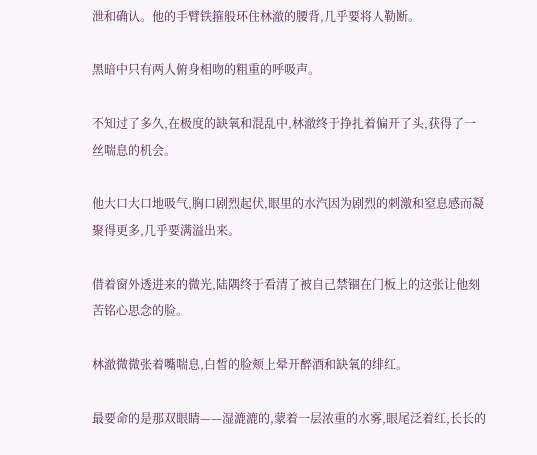泄和确认。他的手臂铁箍般环住林澈的腰背,几乎要将人勒断。

黑暗中只有两人俯身相吻的粗重的呼吸声。

不知过了多久,在极度的缺氧和混乱中,林澈终于挣扎着偏开了头,获得了一丝喘息的机会。

他大口大口地吸气,胸口剧烈起伏,眼里的水汽因为剧烈的刺激和窒息感而凝聚得更多,几乎要满溢出来。

借着窗外透进来的微光,陆隅终于看清了被自己禁锢在门板上的这张让他刻苦铭心思念的脸。

林澈微微张着嘴喘息,白皙的脸颊上晕开醉酒和缺氧的绯红。

最要命的是那双眼睛——湿漉漉的,蒙着一层浓重的水雾,眼尾泛着红,长长的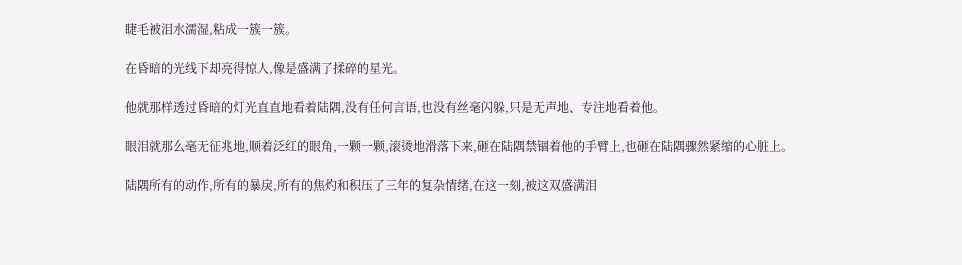睫毛被泪水濡湿,粘成一簇一簇。

在昏暗的光线下却亮得惊人,像是盛满了揉碎的星光。

他就那样透过昏暗的灯光直直地看着陆隅,没有任何言语,也没有丝毫闪躲,只是无声地、专注地看着他。

眼泪就那么毫无征兆地,顺着泛红的眼角,一颗一颗,滚烫地滑落下来,砸在陆隅禁锢着他的手臂上,也砸在陆隅骤然紧缩的心脏上。

陆隅所有的动作,所有的暴戾,所有的焦灼和积压了三年的复杂情绪,在这一刻,被这双盛满泪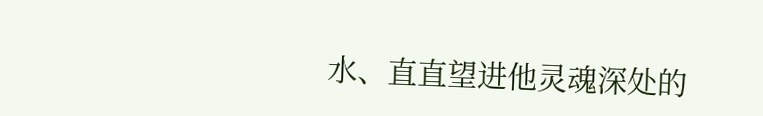水、直直望进他灵魂深处的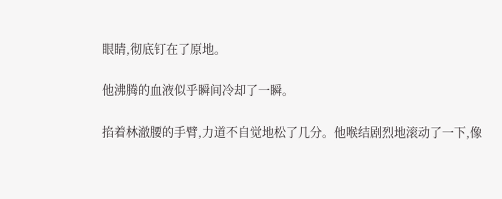眼睛,彻底钉在了原地。

他沸腾的血液似乎瞬间冷却了一瞬。

掐着林澈腰的手臂,力道不自觉地松了几分。他喉结剧烈地滚动了一下,像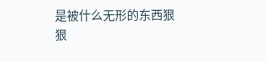是被什么无形的东西狠狠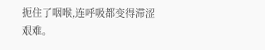扼住了咽喉,连呼吸都变得滞涩艰难。